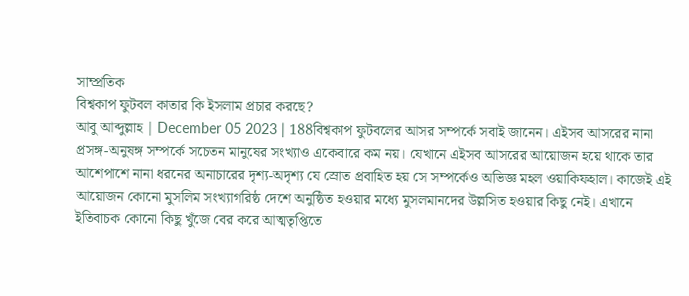সাম্প্রতিক
বিশ্বকাপ ফুটবল কাতার কি ইসলাম প্রচার করছে?
আবু আব্দুল্লাহ | December 05 2023 | 188বিশ্বকাপ ফুটবলের আসর সম্পর্কে সবাই জানেন। এইসব আসরের নানা প্রসঙ্গ-অনুষঙ্গ সম্পর্কে সচেতন মানুষের সংখ্যাও একেবারে কম নয়। যেখানে এইসব আসরের আয়োজন হয়ে থাকে তার আশেপাশে নানা ধরনের অনাচারের দৃশ্য-অদৃশ্য যে স্রোত প্রবাহিত হয় সে সম্পর্কেও অভিজ্ঞ মহল ওয়াকিফহাল। কাজেই এই আয়োজন কোনো মুসলিম সংখ্যাগরিষ্ঠ দেশে অনুষ্ঠিত হওয়ার মধ্যে মুসলমানদের উল্লসিত হওয়ার কিছু নেই। এখানে ইতিবাচক কোনো কিছু খুঁজে বের করে আত্মতৃপ্তিতে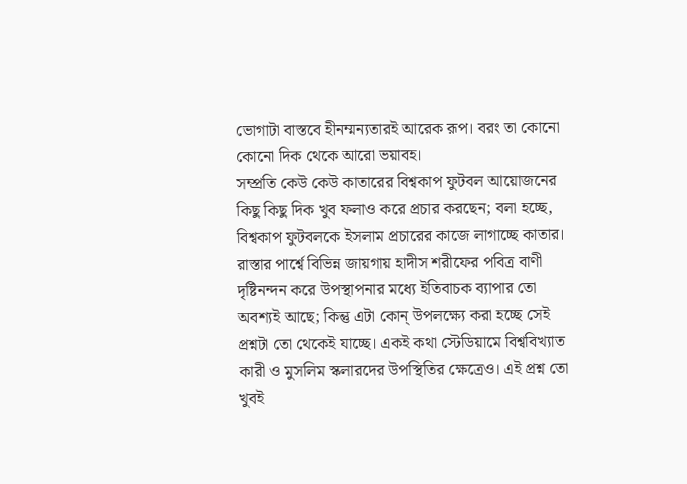ভোগাটা বাস্তবে হীনম্মন্যতারই আরেক রূপ। বরং তা কোনো কোনো দিক থেকে আরো ভয়াবহ।
সম্প্রতি কেউ কেউ কাতারের বিশ্বকাপ ফুটবল আয়োজনের কিছু কিছু দিক খুব ফলাও করে প্রচার করছেন; বলা হচ্ছে, বিশ্বকাপ ফুটবলকে ইসলাম প্রচারের কাজে লাগাচ্ছে কাতার। রাস্তার পার্শ্বে বিভিন্ন জায়গায় হাদীস শরীফের পবিত্র বাণী দৃষ্টিনন্দন করে উপস্থাপনার মধ্যে ইতিবাচক ব্যাপার তো অবশ্যই আছে; কিন্তু এটা কোন্ উপলক্ষ্যে করা হচ্ছে সেই প্রশ্নটা তো থেকেই যাচ্ছে। একই কথা স্টেডিয়ামে বিশ্ববিখ্যাত কারী ও মুসলিম স্কলারদের উপস্থিতির ক্ষেত্রেও। এই প্রশ্ন তো খুবই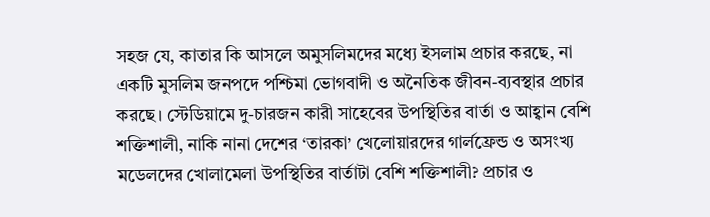সহজ যে, কাতার কি আসলে অমুসলিমদের মধ্যে ইসলাম প্রচার করছে, না একটি মুসলিম জনপদে পশ্চিমা ভোগবাদী ও অনৈতিক জীবন-ব্যবস্থার প্রচার করছে। স্টেডিয়ামে দু-চারজন কারী সাহেবের উপস্থিতির বার্তা ও আহ্বান বেশি শক্তিশালী, নাকি নানা দেশের ‘তারকা’ খেলোয়ারদের গার্লফ্রেন্ড ও অসংখ্য মডেলদের খোলামেলা উপস্থিতির বার্তাটা বেশি শক্তিশালী? প্রচার ও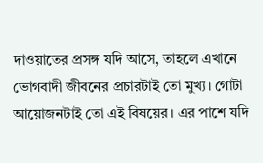দাওয়াতের প্রসঙ্গ যদি আসে, তাহলে এখানে ভোগবাদী জীবনের প্রচারটাই তো মুখ্য। গোটা আয়োজনটাই তো এই বিষয়ের। এর পাশে যদি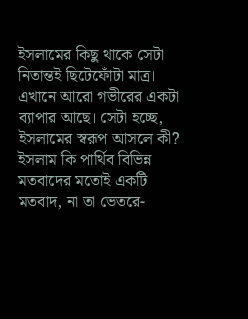ইসলামের কিছু থাকে সেটা নিতান্তই ছিটেফোঁটা মাত্র।
এখানে আরো গভীরের একটা ব্যাপার আছে। সেটা হচ্ছে, ইসলামের স্বরূপ আসলে কী? ইসলাম কি পার্থিব বিভিন্ন মতবাদের মতোই একটি মতবাদ, না তা ভেতরে-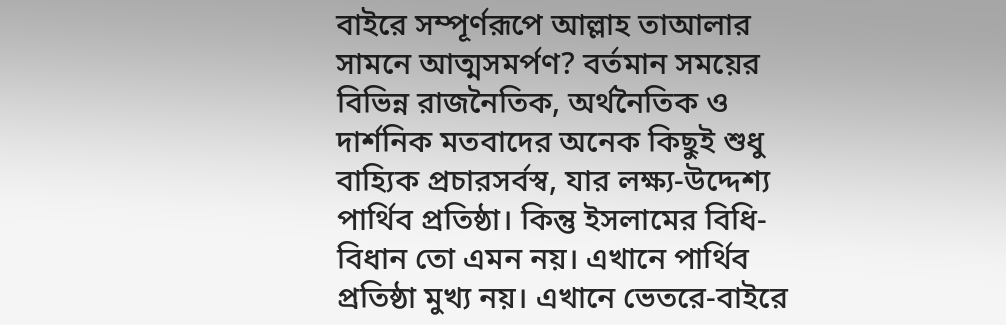বাইরে সম্পূর্ণরূপে আল্লাহ তাআলার সামনে আত্মসমর্পণ? বর্তমান সময়ের বিভিন্ন রাজনৈতিক, অর্থনৈতিক ও দার্শনিক মতবাদের অনেক কিছুই শুধু বাহ্যিক প্রচারসর্বস্ব, যার লক্ষ্য-উদ্দেশ্য পার্থিব প্রতিষ্ঠা। কিন্তু ইসলামের বিধি-বিধান তো এমন নয়। এখানে পার্থিব প্রতিষ্ঠা মুখ্য নয়। এখানে ভেতরে-বাইরে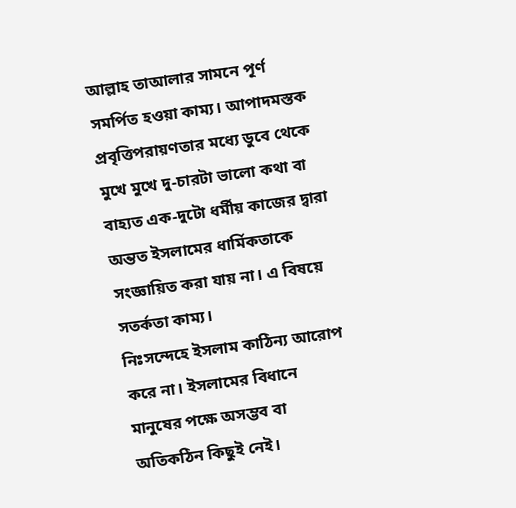আল্লাহ তাআলার সামনে পূর্ণ সমর্পিত হওয়া কাম্য। আপাদমস্তক প্রবৃত্তিপরায়ণতার মধ্যে ডুবে থেকে মুখে মুখে দু-চারটা ভালো কথা বা বাহ্যত এক-দুটো ধর্মীয় কাজের দ্বারা অন্তত ইসলামের ধার্মিকতাকে সংজ্ঞায়িত করা যায় না। এ বিষয়ে সতর্কতা কাম্য।
নিঃসন্দেহে ইসলাম কাঠিন্য আরোপ করে না। ইসলামের বিধানে মানুষের পক্ষে অসম্ভব বা অতিকঠিন কিছুই নেই।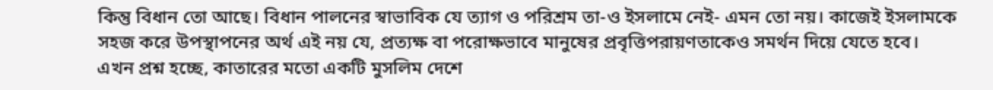কিন্তু বিধান তো আছে। বিধান পালনের স্বাভাবিক যে ত্যাগ ও পরিশ্রম তা-ও ইসলামে নেই- এমন তো নয়। কাজেই ইসলামকে সহজ করে উপস্থাপনের অর্থ এই নয় যে, প্রত্যক্ষ বা পরোক্ষভাবে মানুষের প্রবৃত্তিপরায়ণতাকেও সমর্থন দিয়ে যেতে হবে।
এখন প্রশ্ন হচ্ছে, কাতারের মতো একটি মুসলিম দেশে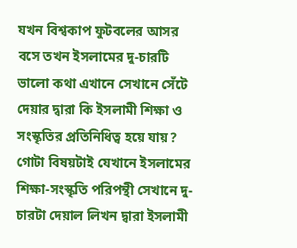যখন বিশ্বকাপ ফুটবলের আসর বসে তখন ইসলামের দু-চারটি ভালো কথা এখানে সেখানে সেঁটে দেয়ার দ্বারা কি ইসলামী শিক্ষা ও সংস্কৃতির প্রতিনিধিত্ব হয়ে যায়?
গোটা বিষয়টাই যেখানে ইসলামের শিক্ষা-সংস্কৃতি পরিপন্থী সেখানে দু-চারটা দেয়াল লিখন দ্বারা ইসলামী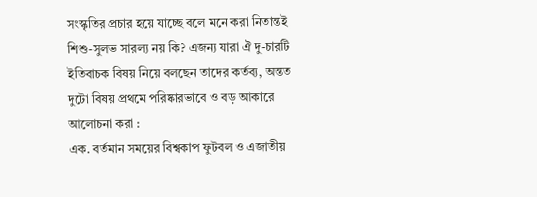সংস্কৃতির প্রচার হয়ে যাচ্ছে বলে মনে করা নিতান্তই শিশু-সুলভ সারল্য নয় কি? এজন্য যারা ঐ দু-চারটি ইতিবাচক বিষয় নিয়ে বলছেন তাদের কর্তব্য, অন্তত দুটো বিষয় প্রথমে পরিষ্কারভাবে ও বড় আকারে আলোচনা করা :
এক. বর্তমান সময়ের বিশ্বকাপ ফুটবল ও এজাতীয়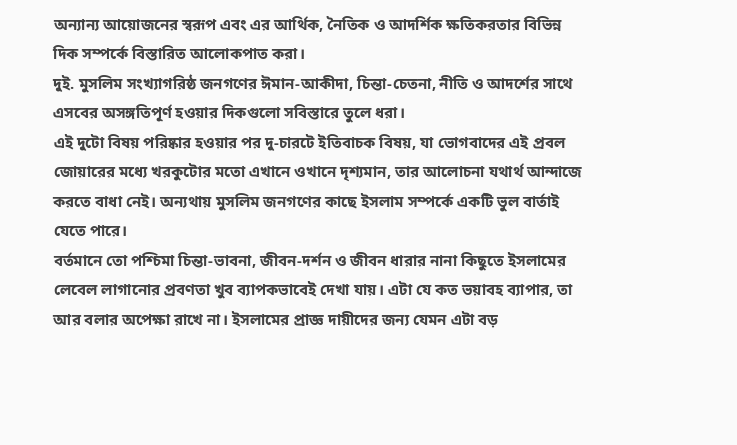অন্যান্য আয়োজনের স্বরূপ এবং এর আর্থিক, নৈতিক ও আদর্শিক ক্ষতিকরতার বিভিন্ন দিক সম্পর্কে বিস্তারিত আলোকপাত করা।
দুই. মুসলিম সংখ্যাগরিষ্ঠ জনগণের ঈমান-আকীদা, চিন্তা-চেতনা, নীতি ও আদর্শের সাথে এসবের অসঙ্গতিপূর্ণ হওয়ার দিকগুলো সবিস্তারে তুলে ধরা।
এই দুটো বিষয় পরিষ্কার হওয়ার পর দু-চারটে ইতিবাচক বিষয়, যা ভোগবাদের এই প্রবল জোয়ারের মধ্যে খরকুটোর মতো এখানে ওখানে দৃশ্যমান, তার আলোচনা যথার্থ আন্দাজে করতে বাধা নেই। অন্যথায় মুসলিম জনগণের কাছে ইসলাম সম্পর্কে একটি ভুল বার্তাই যেতে পারে।
বর্তমানে তো পশ্চিমা চিন্তা-ভাবনা, জীবন-দর্শন ও জীবন ধারার নানা কিছুতে ইসলামের লেবেল লাগানোর প্রবণতা খুব ব্যাপকভাবেই দেখা যায়। এটা যে কত ভয়াবহ ব্যাপার, তা আর বলার অপেক্ষা রাখে না। ইসলামের প্রাজ্ঞ দায়ীদের জন্য যেমন এটা বড়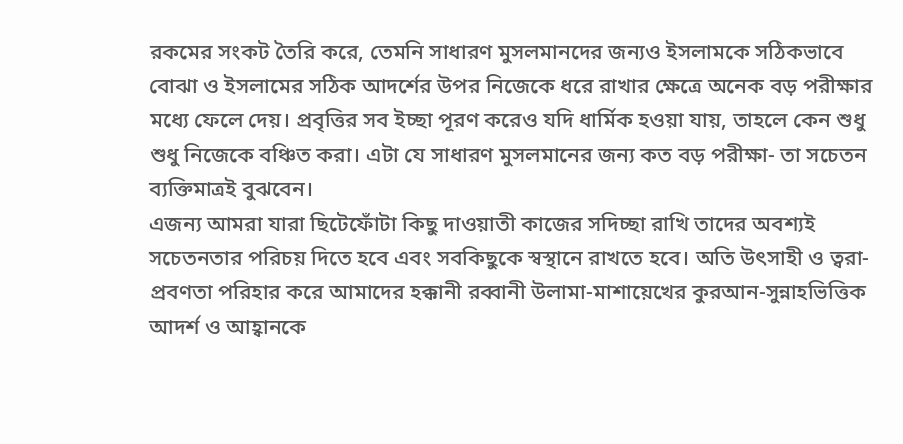রকমের সংকট তৈরি করে, তেমনি সাধারণ মুসলমানদের জন্যও ইসলামকে সঠিকভাবে বোঝা ও ইসলামের সঠিক আদর্শের উপর নিজেকে ধরে রাখার ক্ষেত্রে অনেক বড় পরীক্ষার মধ্যে ফেলে দেয়। প্রবৃত্তির সব ইচ্ছা পূরণ করেও যদি ধার্মিক হওয়া যায়, তাহলে কেন শুধু শুধু নিজেকে বঞ্চিত করা। এটা যে সাধারণ মুসলমানের জন্য কত বড় পরীক্ষা- তা সচেতন ব্যক্তিমাত্রই বুঝবেন।
এজন্য আমরা যারা ছিটেফোঁটা কিছু দাওয়াতী কাজের সদিচ্ছা রাখি তাদের অবশ্যই সচেতনতার পরিচয় দিতে হবে এবং সবকিছুকে স্বস্থানে রাখতে হবে। অতি উৎসাহী ও ত্বরা-প্রবণতা পরিহার করে আমাদের হক্কানী রব্বানী উলামা-মাশায়েখের কুরআন-সুন্নাহভিত্তিক আদর্শ ও আহ্বানকে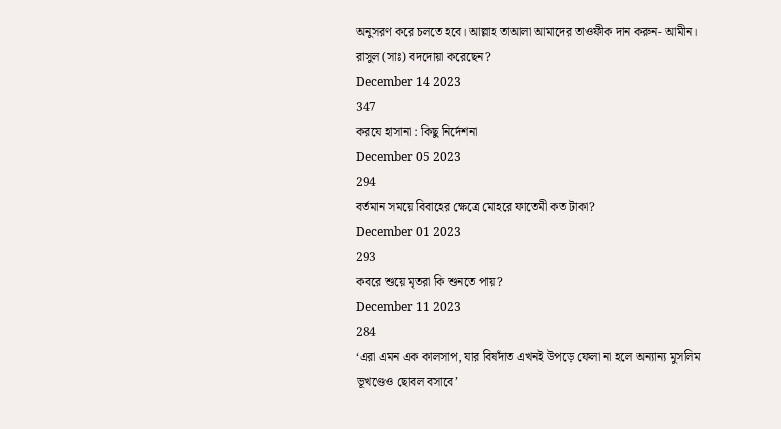অনুসরণ করে চলতে হবে। আল্লাহ তাআলা আমাদের তাওফীক দান করুন- আমীন।
রাসুল (সাঃ) বদদোয়া করেছেন?
December 14 2023
347
করযে হাসানা : কিছু নির্দেশনা
December 05 2023
294
বর্তমান সময়ে বিবাহের ক্ষেত্রে মোহরে ফাতেমী কত টাকা?
December 01 2023
293
কবরে শুয়ে মৃতরা কি শুনতে পায়?
December 11 2023
284
‘এরা এমন এক কালসাপ, যার বিষদাঁত এখনই উপড়ে ফেলা না হলে অন্যান্য মুসলিম ভূখণ্ডেও ছোবল বসাবে’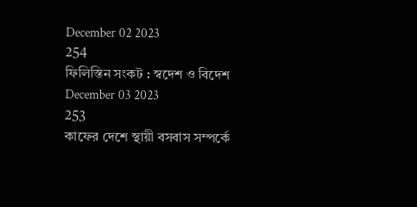December 02 2023
254
ফিলিস্তিন সংকট : স্বদেশ ও বিদেশ
December 03 2023
253
কাফের দেশে স্থায়ী বসবাস সম্পর্কে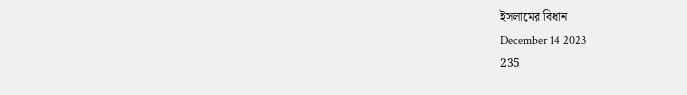ইসলামের বিধান
December 14 2023
235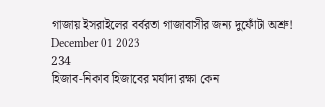গাজায় ইসরাইলের বর্বরতা গাজাবাসীর জন্য দুফোঁটা অশ্রু!
December 01 2023
234
হিজাব-নিকাব হিজাবের মর্যাদা রক্ষা কেন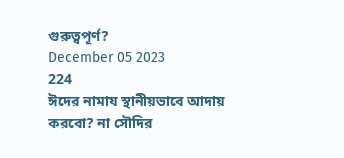গুরুত্বপূর্ণ?
December 05 2023
224
ঈদের নামায স্থানীয়ভাবে আদায় করবো? না সৌদির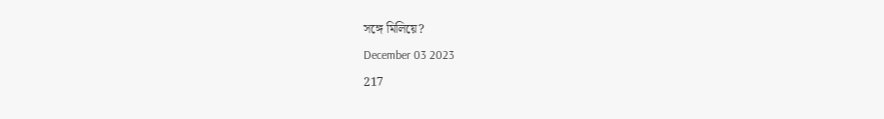সঙ্গে মিলিয়ে?
December 03 2023
217